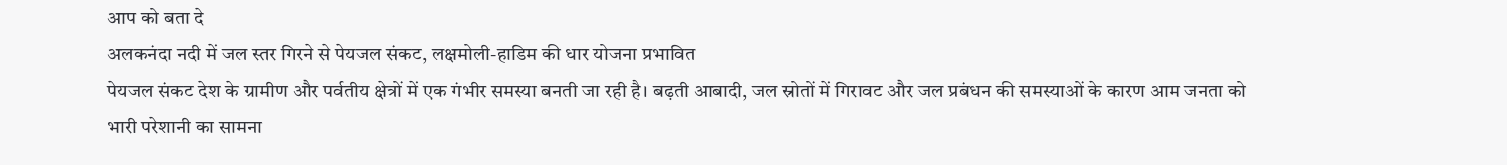आप को बता दे
अलकनंदा नदी में जल स्तर गिरने से पेयजल संकट, लक्षमोली-हाडिम की धार योजना प्रभावित
पेयजल संकट देश के ग्रामीण और पर्वतीय क्षेत्रों में एक गंभीर समस्या बनती जा रही है। बढ़ती आबादी, जल स्रोतों में गिरावट और जल प्रबंधन की समस्याओं के कारण आम जनता को भारी परेशानी का सामना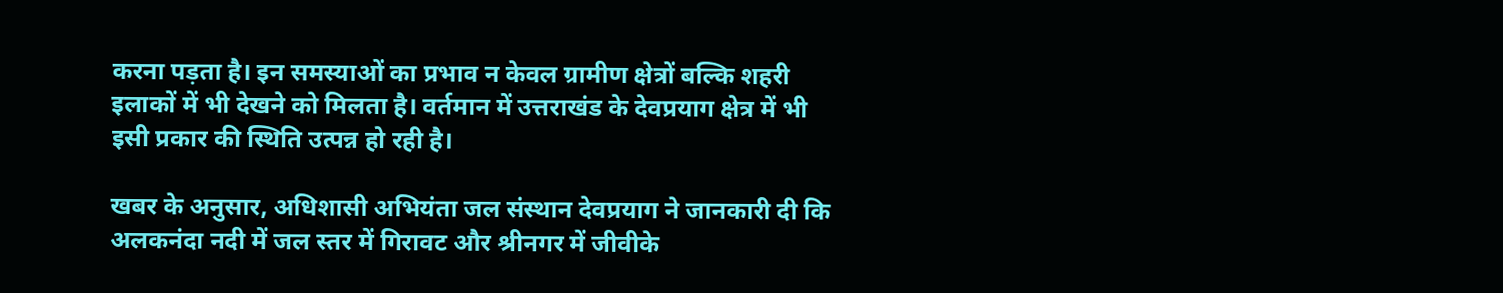करना पड़ता है। इन समस्याओं का प्रभाव न केवल ग्रामीण क्षेत्रों बल्कि शहरी इलाकों में भी देखने को मिलता है। वर्तमान में उत्तराखंड के देवप्रयाग क्षेत्र में भी इसी प्रकार की स्थिति उत्पन्न हो रही है।

खबर के अनुसार, अधिशासी अभियंता जल संस्थान देवप्रयाग ने जानकारी दी कि अलकनंदा नदी में जल स्तर में गिरावट और श्रीनगर में जीवीके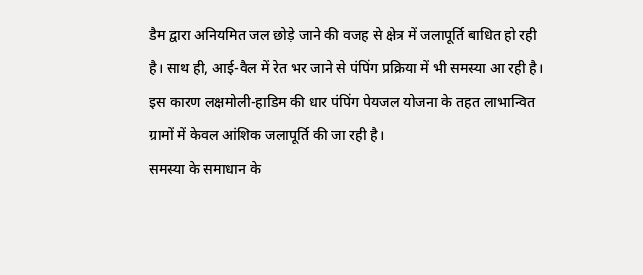डैम द्वारा अनियमित जल छोड़े जाने की वजह से क्षेत्र में जलापूर्ति बाधित हो रही है। साथ ही, आई-वैल में रेत भर जाने से पंपिंग प्रक्रिया में भी समस्या आ रही है। इस कारण लक्षमोली-हाडिम की धार पंपिंग पेयजल योजना के तहत लाभान्वित ग्रामों में केवल आंशिक जलापूर्ति की जा रही है।
समस्या के समाधान के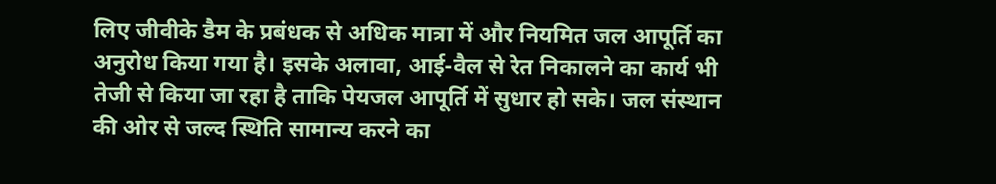लिए जीवीके डैम के प्रबंधक से अधिक मात्रा में और नियमित जल आपूर्ति का अनुरोध किया गया है। इसके अलावा, आई-वैल से रेत निकालने का कार्य भी तेजी से किया जा रहा है ताकि पेयजल आपूर्ति में सुधार हो सके। जल संस्थान की ओर से जल्द स्थिति सामान्य करने का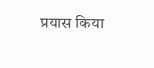प्रयास किया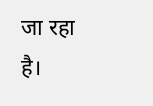जा रहा है।